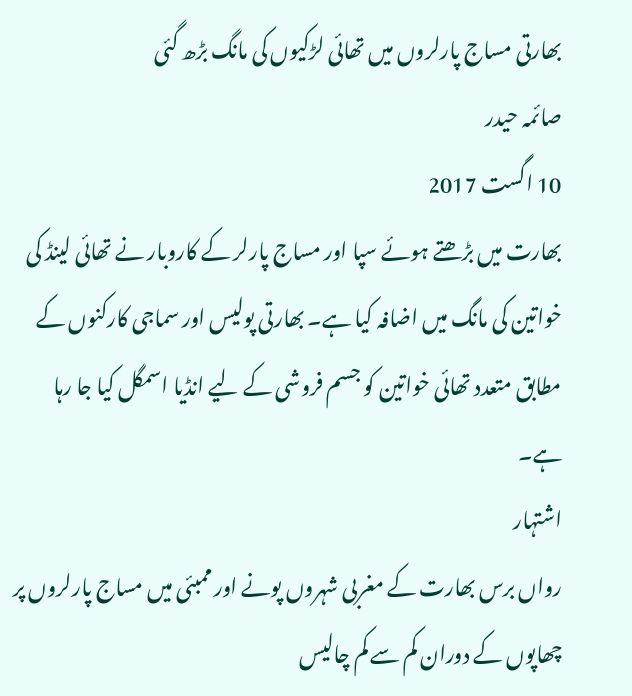بھارتی مساج پارلروں میں تھائی لڑکیوں کی مانگ بڑھ گئی
صائمہ حیدر
10 اگست 2017
بھارت میں بڑھتے ہوئے سپا اور مساج پارلر کے کاروبار نے تھائی لینڈ کی خواتین کی مانگ میں اضافہ کیا ہے۔ بھارتی پولیس اور سماجی کارکنوں کے مطابق متعدد تھائی خواتین کو جسم فروشی کے لیے انڈیا اسمگل کیا جا رہا ہے۔
اشتہار
رواں برس بھارت کے مغربی شہروں پونے اور ممبئی میں مساج پارلروں پر چھاپوں کے دوران کم سے کم چالیس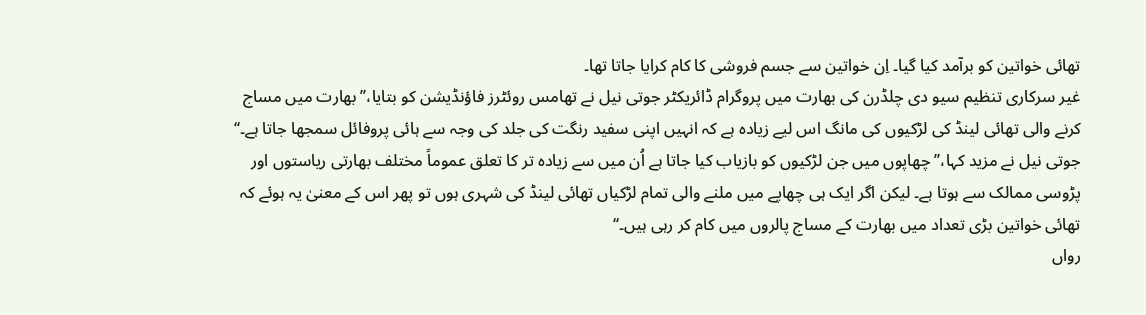تھائی خواتین کو برآمد کیا گیا۔ اِن خواتین سے جسم فروشی کا کام کرایا جاتا تھا۔
غیر سرکاری تنظیم سیو دی چلڈرن کی بھارت میں پروگرام ڈائریکٹر جوتی نیل نے تھامس روئٹرز فاؤنڈیشن کو بتایا،’’بھارت میں مساج کرنے والی تھائی لینڈ کی لڑکیوں کی مانگ اس لیے زیادہ ہے کہ انہیں اپنی سفید رنگت کی جلد کی وجہ سے ہائی پروفائل سمجھا جاتا ہے۔‘‘
جوتی نیل نے مزید کہا،’’ چھاپوں میں جن لڑکیوں کو بازیاب کیا جاتا ہے اُن میں سے زیادہ تر کا تعلق عموماً مختلف بھارتی ریاستوں اور پڑوسی ممالک سے ہوتا ہے۔ لیکن اگر ایک ہی چھاپے میں ملنے والی تمام لڑکیاں تھائی لینڈ کی شہری ہوں تو پھر اس کے معنیٰ یہ ہوئے کہ تھائی خواتین بڑی تعداد میں بھارت کے مساج پالروں میں کام کر رہی ہیں۔‘‘
رواں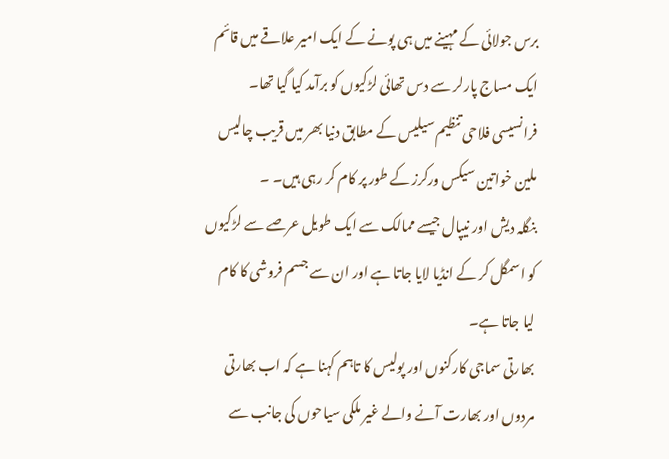برس جولائی کے مہینے میں ہی پونے کے ایک امیر علاقے میں قائم ایک مساج پارلر سے دس تھائی لڑکیوں کو برآمد کیا گیا تھا۔ فرانسیسی فلاحی تنظیم سیلیس کے مطابق دنیا بھر میں قریب چالیس ملین خواتین سیکس ورکرز کے طور پر کام کر رہی ہیں۔ ۔
بنگلہ دیش اور نیپال جیسے ممالک سے ایک طویل عرصے سے لڑکیوں کو اسمگل کر کے انڈیا لایا جاتا ہے اور ان سے جسم فروشی کا کام لیا جاتا ہے۔
بھارتی سماجی کارکنوں اور پولیس کا تاہم کہنا ہے کہ اب بھارتی مردوں اور بھارت آنے والے غیر ملکی سیاحوں کی جانب سے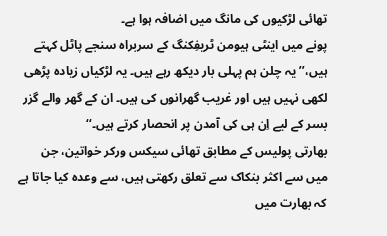تھائی لڑکیوں کی مانگ میں اضافہ ہوا ہے۔
پونے میں اینٹی ہیومن ٹریفِکنگ کے سربراہ سنجے پاٹل کہتے ہیں،’’ یہ چلن ہم پہلی بار دیکھ رہے ہیں۔ یہ لڑکیاں زیادہ پڑھی لکھی نہیں ہیں اور غریب گھرانوں کی ہیں۔ ان کے گھر والے گزر بسر کے لیے اِن ہی کی آمدن پر انحصار کرتے ہیں۔‘‘
بھارتی پولیس کے مطابق تھائی سیکس ورکر خواتین، جن میں سے اکثر بنکاک سے تعلق رکھتی ہیں، سے وعدہ کیا جاتا ہے کہ بھارت میں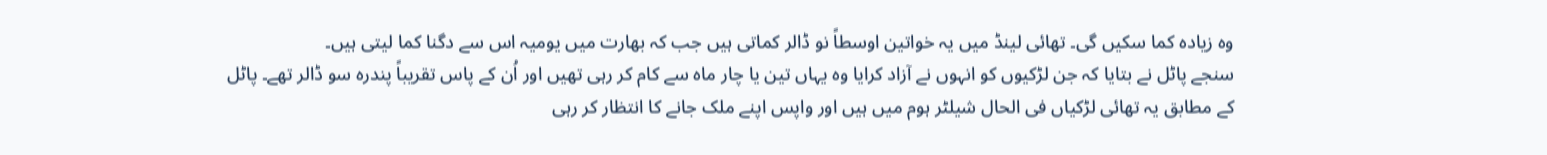وہ زیادہ کما سکیں گی۔ تھائی لینڈ میں یہ خواتین اوسطاً نو ڈالر کماتی ہیں جب کہ بھارت میں یومیہ اس سے دگنا کما لیتی ہیں۔
سنجے پاٹل نے بتایا کہ جن لڑکیوں کو انہوں نے آزاد کرایا وہ یہاں تین یا چار ماہ سے کام کر رہی تھیں اور اُن کے پاس تقریباً پندرہ سو ڈالر تھے۔ پاٹل کے مطابق یہ تھائی لڑکیاں فی الحال شیلٹر ہوم میں ہیں اور واپس اپنے ملک جانے کا انتظار کر رہی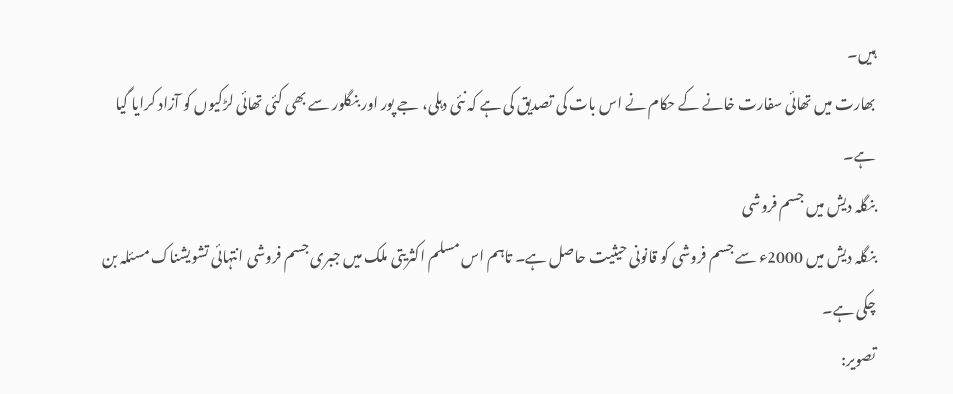ہیں۔
بھارت میں تھائی سفارت خانے کے حکام نے اس بات کی تصدیق کی ہے کہ نئی دہلی، جے پور اور بنگلور سے بھی کئی تھائی لڑکیوں کو آزاد کرایا گیا ہے۔
بنگلہ دیش میں جسم فروشی
بنگلہ دیش میں 2000ء سے جسم فروشی کو قانونی حیثیت حاصل ہے۔ تاہم اس مسلم اکثریتی ملک میں جبری جسم فروشی انتہائی تشویشناک مسئلہ بن چکی ہے۔
تصویر: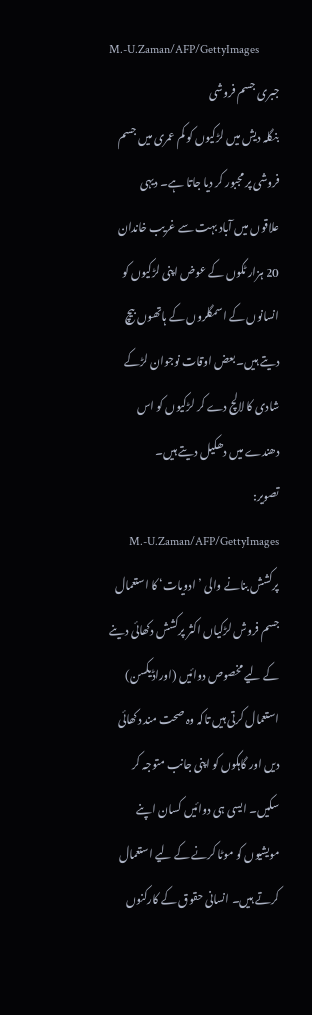M.-U.Zaman/AFP/GettyImages
جبری جسم فروشی
بنگلہ دیش میں لڑکیوں کو کم عمری میں جسم فروشی پر مجبور کر دیا جاتا ہے۔ دیہی علاقوں میں آباد بہت سے غریب خاندان 20 ہزار ٹکوں کے عوض اپنی لڑکیوں کو انسانوں کے اسمگلروں کے ہاتھوں بیچ دیتے ہیں۔ بعض اوقات نوجوان لڑکے شادی کا لالچ دے کر لڑکیوں کو اس دھندے میں دھکیل دیتے ہیں۔
تصویر: M.-U.Zaman/AFP/GettyImages
پرکشش بنانے والی ’ادویات‘ کا استعمال
جسم فروش لڑکیاں اکثر پرکشش دکھائی دینے کے لیے مخصوص دوائیں (اوراڈیکسن) استعمال کرتی ہیں تاکہ وہ صحت مند دکھائی دیں اور گاہکوں کو اپنی جانب متوجہ کر سکیں۔ ایسی ہی دوائیں کسان اپنے مویشیوں کو موٹا کرنے کے لیے استعمال کرتے ہیں۔ انسانی حقوق کے کارکنوں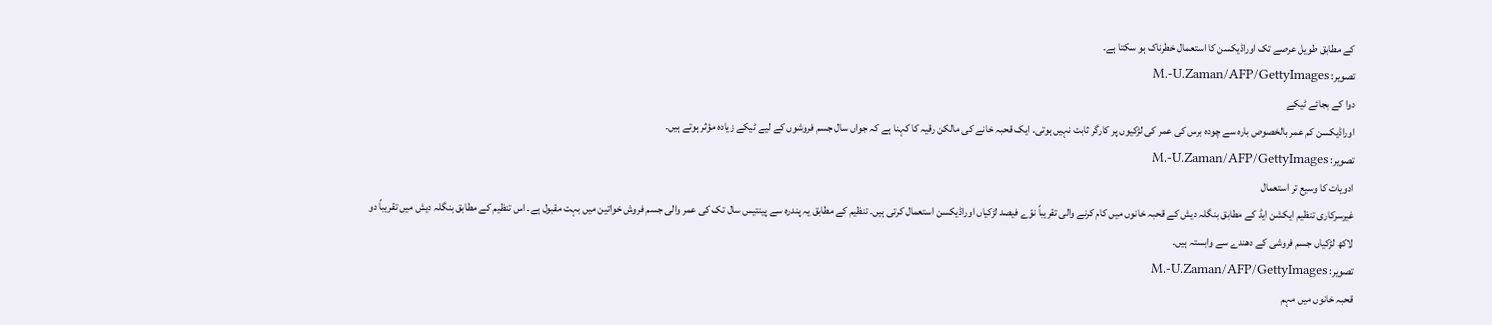کے مطابق طویل عرصے تک اوراڈیکسن کا استعمال خطرناک ہو سکتا ہے۔
تصویر: M.-U.Zaman/AFP/GettyImages
دوا کے بجائے ٹیکے
اوراڈیکسن کم عمر بالخصوص بارہ سے چودہ برس کی عمر کی لڑکیوں پر کارگر ثابت نہیں ہوتی۔ ایک قحبہ خانے کی مالکن رقیہ کا کہنا ہے کہ جواں سال جسم فروشوں کے لیے ٹیکے زیادہ مؤثر ہوتے ہیں۔
تصویر: M.-U.Zaman/AFP/GettyImages
ادویات کا وسیع تر استعمال
غیرسرکاری تنظیم ایکشن ایڈ کے مطابق بنگلہ دیش کے قحبہ خانوں میں کام کرنے والی تقریباً نوّے فیصد لڑکیاں اوراڈیکسن استعمال کرتی ہیں۔ تنظیم کے مطابق یہ پندرہ سے پینتیس سال تک کی عمر والی جسم فروش خواتین میں بہت مقبول ہے۔ اس تنظیم کے مطابق بنگلہ دیش میں تقریباً دو لاکھ لڑکیاں جسم فروشی کے دھندے سے وابستہ ہیں۔
تصویر: M.-U.Zaman/AFP/GettyImages
قحبہ خانوں میں مہم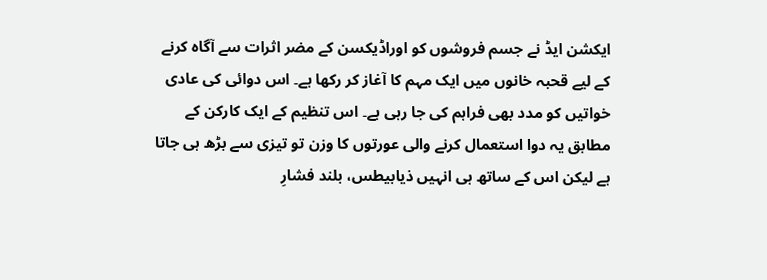ایکشن ایڈ نے جسم فروشوں کو اوراڈیکسن کے مضر اثرات سے آگاہ کرنے کے لیے قحبہ خانوں میں ایک مہم کا آغاز کر رکھا ہے۔ اس دوائی کی عادی خواتیں کو مدد بھی فراہم کی جا رہی ہے۔ اس تنظیم کے ایک کارکن کے مطابق یہ دوا استعمال کرنے والی عورتوں کا وزن تو تیزی سے بڑھ ہی جاتا ہے لیکن اس کے ساتھ ہی انہیں ذیابیطس، بلند فشارِ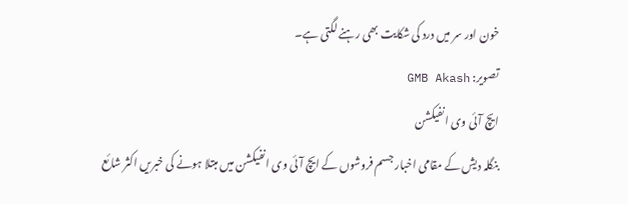خون اور سر میں درد کی شکایت بھی رہنے لگتی ہے۔
تصویر: GMB Akash
ایچ آئی وی انفیکشن
بنگلہ دیش کے مقامی اخبار جسم فروشوں کے ایچ آئی وی انفیکشن میں مبتلا ہونے کی خبریں اکثر شائع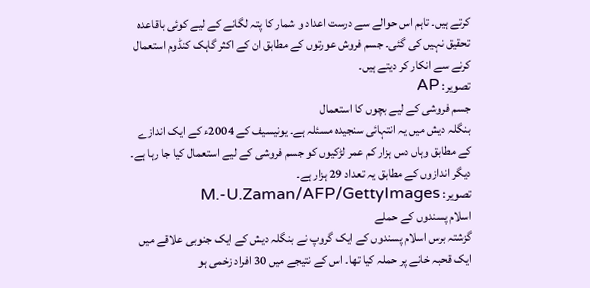کرتے ہیں۔ تاہم اس حوالے سے درست اعداد و شمار کا پتہ لگانے کے لیے کوئی باقاعدہ تحقیق نہیں کی گئی۔ جسم فروش عورتوں کے مطابق ان کے اکثر گاہک کنڈوم استعمال کرنے سے انکار کر دیتے ہیں۔
تصویر: AP
جسم فروشی کے لیے بچوں کا استعمال
بنگلہ دیش میں یہ انتہائی سنجیدہ مسئلہ ہے۔ یونیسیف کے 2004ء کے ایک اندازے کے مطابق وہاں دس ہزار کم عمر لڑکیوں کو جسم فروشی کے لیے استعمال کیا جا رہا ہے۔ دیگر اندازوں کے مطابق یہ تعداد 29 ہزار ہے۔
تصویر: M.-U.Zaman/AFP/GettyImages
اسلام پسندوں کے حملے
گزشتہ برس اسلام پسندوں کے ایک گروپ نے بنگلہ دیش کے ایک جنوبی علاقے میں ایک قحبہ خانے پر حملہ کیا تھا۔ اس کے نتیجے میں 30 افراد زخمی ہو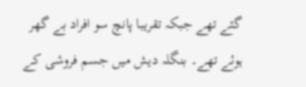گئے تھے جبکہ تقریبا پانچ سو افراد بے گھر ہوئے تھے۔ بنگلہ دیش میں جسم فروشی کے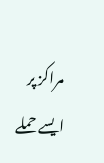مراکز پر ایسے حملے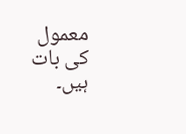معمول کی بات ہیں۔